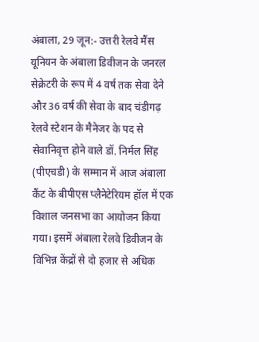अंबाला, 29 जून:- उत्तरी रेलवे मैंस यूनियन के अंबाला डिवीजन के जनरल सेक्रेटरी के रूप में 4 वर्ष तक सेवा देने और 36 वर्ष की सेवा के बाद चंडीगढ़ रेलवे स्टेशन के मैनेजर के पद से सेवानिवृत्त होने वाले डॉ. निर्मल सिंह (पीएचडी) के सम्मान में आज अंबाला कैंट के बीपीएस प्लैनेटेरियम हॉल में एक विशाल जनसभा का आयोजन किया गया। इसमें अंबाला रेलवे डिवीजन के विभिन्न केंद्रों से दो हजार से अधिक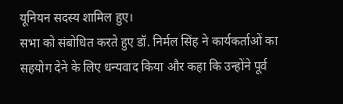यूनियन सदस्य शामिल हुए।
सभा को संबोधित करते हुए डॉ. निर्मल सिंह ने कार्यकर्ताओं का सहयोग देने के लिए धन्यवाद किया और कहा कि उन्होंने पूर्व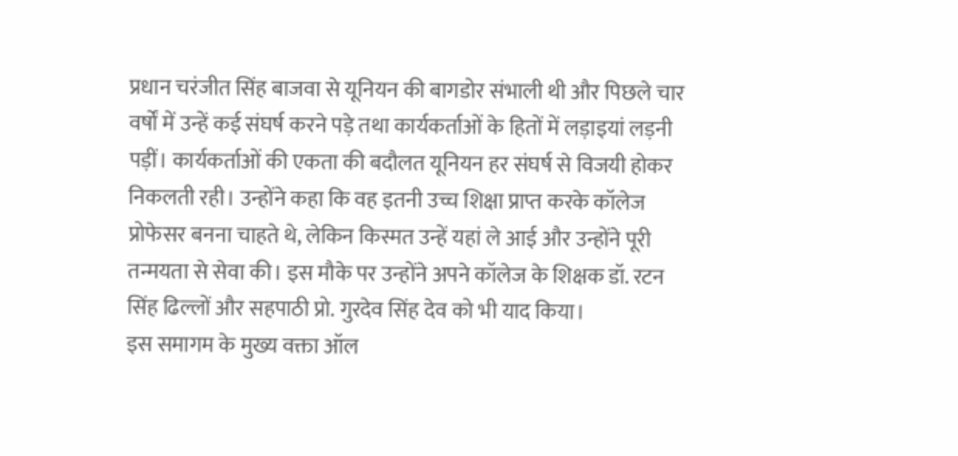प्रधान चरंजीत सिंह बाजवा से यूनियन की बागडोर संभाली थी और पिछले चार वर्षों में उन्हें कई संघर्ष करने पड़े तथा कार्यकर्ताओं के हितों में लड़ाइयां लड़नी पड़ीं। कार्यकर्ताओं की एकता की बदौलत यूनियन हर संघर्ष से विजयी होकर निकलती रही। उन्होंने कहा कि वह इतनी उच्च शिक्षा प्राप्त करके कॉलेज प्रोफेसर बनना चाहते थे, लेकिन किस्मत उन्हें यहां ले आई और उन्होंने पूरी तन्मयता से सेवा की। इस मौके पर उन्होंने अपने कॉलेज के शिक्षक डॉ. रटन सिंह ढिल्लों और सहपाठी प्रो. गुरदेव सिंह देव को भी याद किया।
इस समागम के मुख्य वक्ता ऑल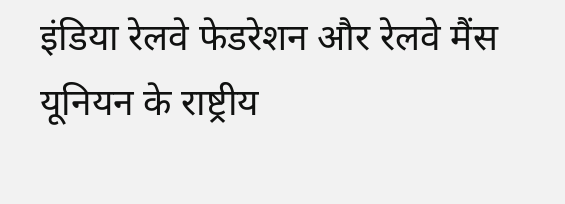इंडिया रेलवे फेडरेशन और रेलवे मैंस यूनियन के राष्ट्रीय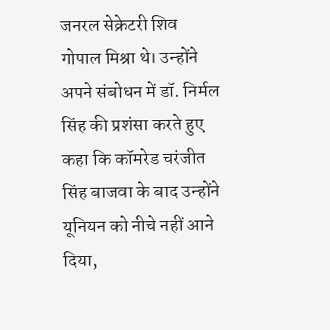जनरल सेक्रेटरी शिव गोपाल मिश्रा थे। उन्होंने अपने संबोधन में डॉ. निर्मल सिंह की प्रशंसा करते हुए कहा कि कॉमरेड चरंजीत सिंह बाजवा के बाद उन्होंने यूनियन को नीचे नहीं आने दिया,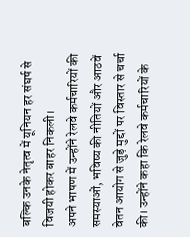बल्कि उनके नेतृत्व में यूनियन हर संघर्ष से विजयी होकर बाहर निकली।
अपने भाषण में उन्होंने रेलवे कर्मचारियों की समस्याओं, भविष्य की नीतियों और आठवें वेतन आयोग से जुड़े मुद्दों पर विस्तार से चर्चा की। उन्होंने कहा कि रेलवे कर्मचारियों के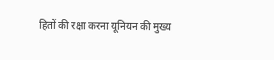हितों की रक्षा करना यूनियन की मुख्य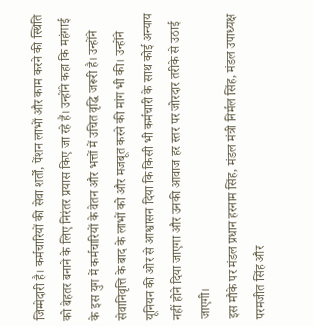जिम्मेदारी है। कर्मचारियों की सेवा शर्तों, पेंशन लाभों और काम करने की स्थिति को बेहतर बनाने के लिए निरंतर प्रयास किए जा रहे हैं। उन्होंने कहा कि महंगाई के इस युग में कर्मचारियों के वेतन और भत्तों में उचित वृद्धि जरूरी है। उन्होंने सेवानिवृत्ति के बाद के लाभों को और मजबूत करने की मांग भी की। उन्होंने यूनियन की ओर से आश्वासन दिया कि किसी भी कर्मचारी के साथ कोई अन्याय नहीं होने दिया जाएगा और उनकी आवाज हर स्तर पर जोरदार तरीके से उठाई जाएगी।
इस मौके पर मंडल प्रधान हरनाम सिंह, मंडल मंत्री निर्मल सिंह, मंडल उपाध्यक्ष परमजीत सिंह और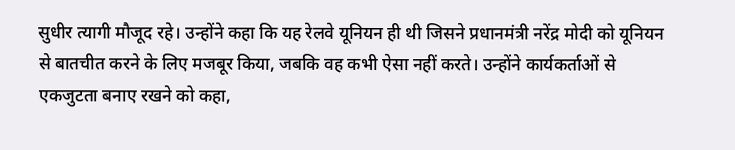सुधीर त्यागी मौजूद रहे। उन्होंने कहा कि यह रेलवे यूनियन ही थी जिसने प्रधानमंत्री नरेंद्र मोदी को यूनियन से बातचीत करने के लिए मजबूर किया, जबकि वह कभी ऐसा नहीं करते। उन्होंने कार्यकर्ताओं से एकजुटता बनाए रखने को कहा,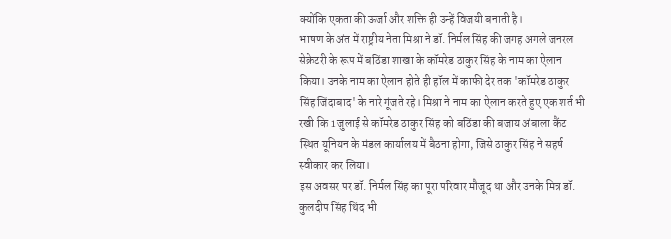क्योंकि एकता की ऊर्जा और शक्ति ही उन्हें विजयी बनाती है।
भाषण के अंत में राष्ट्रीय नेता मिश्रा ने डॉ. निर्मल सिंह की जगह अगले जनरल सेक्रेटरी के रूप में बठिंडा शाखा के कॉमरेड ठाकुर सिंह के नाम का ऐलान किया। उनके नाम का ऐलान होते ही हॉल में काफी देर तक 'कॉमरेड ठाकुर सिंह जिंदाबाद' के नारे गूंजते रहे। मिश्रा ने नाम का ऐलान करते हुए एक शर्त भी रखी कि 1 जुलाई से कॉमरेड ठाकुर सिंह को बठिंडा की बजाय अंबाला कैंट स्थित यूनियन के मंडल कार्यालय में बैठना होगा, जिसे ठाकुर सिंह ने सहर्ष स्वीकार कर लिया।
इस अवसर पर डॉ. निर्मल सिंह का पूरा परिवार मौजूद था और उनके मित्र डॉ. कुलदीप सिंह थिंद भी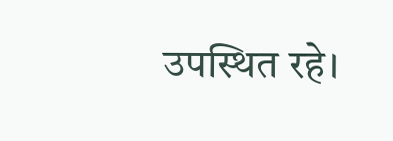उपस्थित रहे।